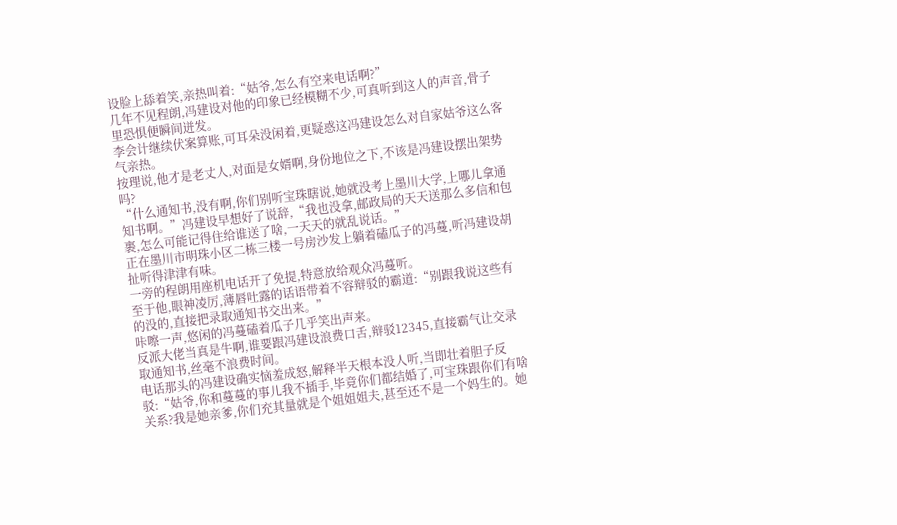设脸上舔着笑,亲热叫着:“姑爷,怎么有空来电话啊?”
几年不见程朗,冯建设对他的印象已经模糊不少,可真听到这人的声音,骨子里恐惧便瞬间迸发。
李会计继续伏案算账,可耳朵没闲着,更疑惑这冯建设怎么对自家姑爷这么客气亲热。
按理说,他才是老丈人,对面是女婿啊,身份地位之下,不该是冯建设摆出架势吗?
“什么通知书,没有啊,你们别听宝珠瞎说,她就没考上墨川大学,上哪儿拿通知书啊。”冯建设早想好了说辞,“我也没拿,邮政局的天天送那么多信和包裹,怎么可能记得住给谁送了啥,一天天的就乱说话。”
正在墨川市明珠小区二栋三楼一号房沙发上躺着磕瓜子的冯蔓,听冯建设胡扯听得津津有味。
一旁的程朗用座机电话开了免提,特意放给观众冯蔓听。
至于他,眼神凌厉,薄唇吐露的话语带着不容辩驳的霸道:“别跟我说这些有的没的,直接把录取通知书交出来。”
咔嚓一声,悠闲的冯蔓磕着瓜子几乎笑出声来。
反派大佬当真是牛啊,谁要跟冯建设浪费口舌,辩驳12345,直接霸气让交录取通知书,丝毫不浪费时间。
电话那头的冯建设确实恼羞成怒,解释半天根本没人听,当即壮着胆子反驳:“姑爷,你和蔓蔓的事儿我不插手,毕竟你们都结婚了,可宝珠跟你们有啥关系?我是她亲爹,你们充其量就是个姐姐姐夫,甚至还不是一个妈生的。她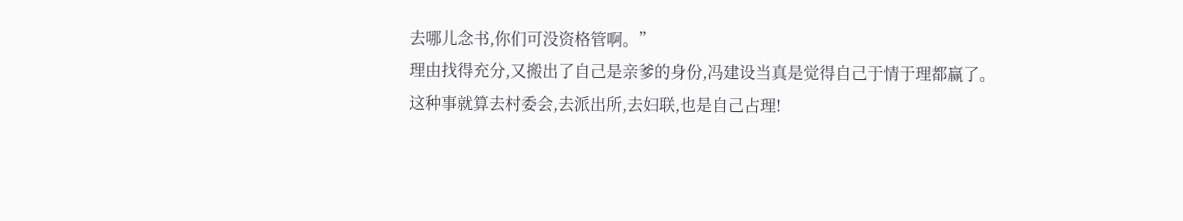去哪儿念书,你们可没资格管啊。”
理由找得充分,又搬出了自己是亲爹的身份,冯建设当真是觉得自己于情于理都赢了。
这种事就算去村委会,去派出所,去妇联,也是自己占理!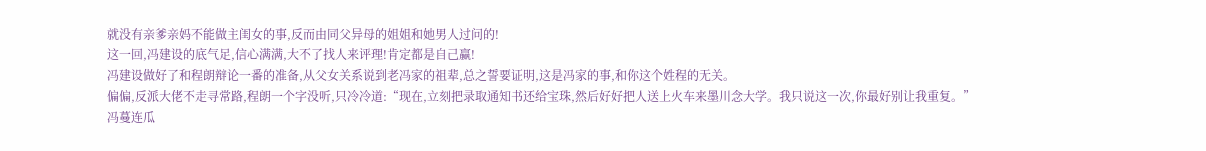就没有亲爹亲妈不能做主闺女的事,反而由同父异母的姐姐和她男人过问的!
这一回,冯建设的底气足,信心满满,大不了找人来评理!肯定都是自己赢!
冯建设做好了和程朗辩论一番的准备,从父女关系说到老冯家的祖辈,总之誓要证明,这是冯家的事,和你这个姓程的无关。
偏偏,反派大佬不走寻常路,程朗一个字没听,只冷冷道:“现在,立刻把录取通知书还给宝珠,然后好好把人送上火车来墨川念大学。我只说这一次,你最好别让我重复。”
冯蔓连瓜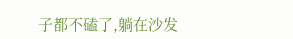子都不磕了,躺在沙发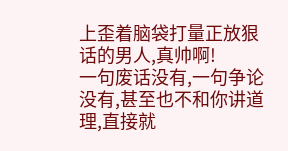上歪着脑袋打量正放狠话的男人,真帅啊!
一句废话没有,一句争论没有,甚至也不和你讲道理,直接就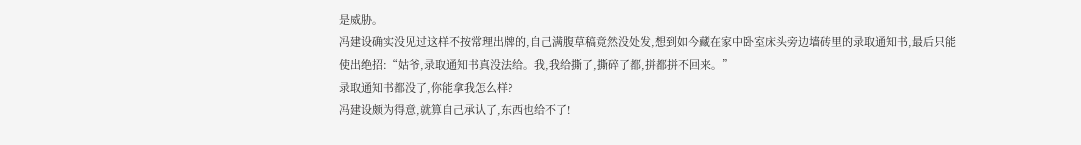是威胁。
冯建设确实没见过这样不按常理出牌的,自己满腹草稿竟然没处发,想到如今藏在家中卧室床头旁边墙砖里的录取通知书,最后只能使出绝招:“姑爷,录取通知书真没法给。我,我给撕了,撕碎了都,拼都拼不回来。”
录取通知书都没了,你能拿我怎么样?
冯建设颇为得意,就算自己承认了,东西也给不了!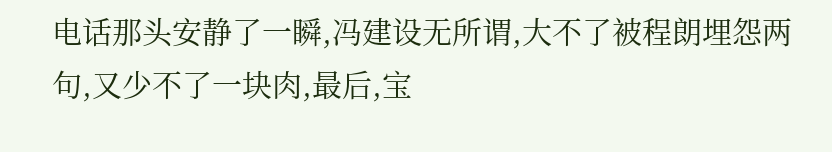电话那头安静了一瞬,冯建设无所谓,大不了被程朗埋怨两句,又少不了一块肉,最后,宝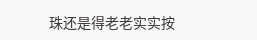珠还是得老老实实按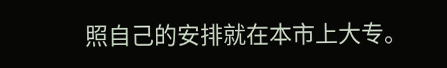照自己的安排就在本市上大专。